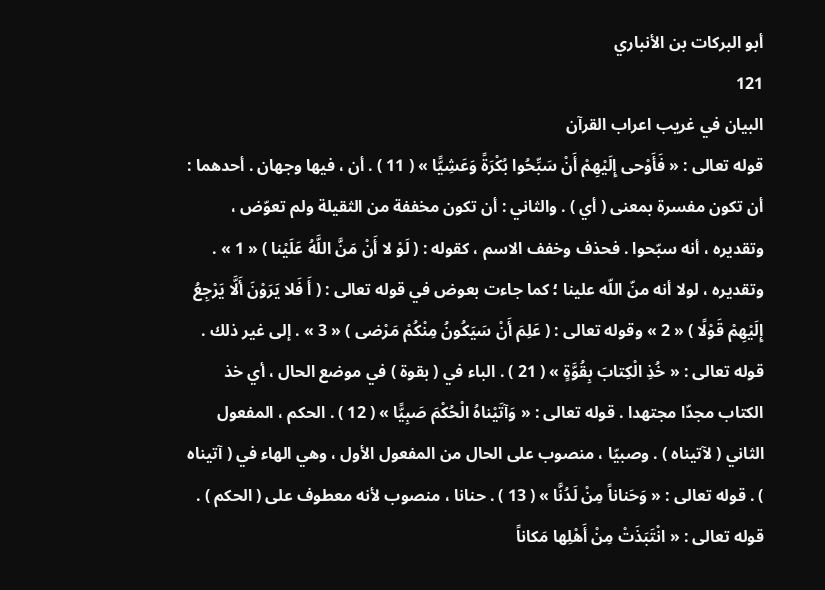أبو البركات بن الأنباري
121
البيان في غريب اعراب القرآن
قوله تعالى : « فَأَوْحى إِلَيْهِمْ أَنْ سَبِّحُوا بُكْرَةً وَعَشِيًّا » ( 11 ) . أن ، فيها وجهان . أحدهما : أن تكون مفسرة بمعنى ( أي ) . والثاني : أن تكون مخففة من الثقيلة ولم تعوّض ، وتقديره ، أنه سبّحوا . فحذف وخفف الاسم ، كقوله : ( لَوْ لا أَنْ مَنَّ اللَّهُ عَلَيْنا ) « 1 » . وتقديره ، لولا أنه منّ اللّه علينا ؛ كما جاءت بعوض في قوله تعالى : ( أَ فَلا يَرَوْنَ أَلَّا يَرْجِعُ إِلَيْهِمْ قَوْلًا ) « 2 » وقوله تعالى : ( عَلِمَ أَنْ سَيَكُونُ مِنْكُمْ مَرْضى ) « 3 » . إلى غير ذلك . قوله تعالى : « خُذِ الْكِتابَ بِقُوَّةٍ » ( 21 ) . الباء في ( بقوة ) في موضع الحال ، أي خذ الكتاب مجدّا مجتهدا . قوله تعالى : « وَآتَيْناهُ الْحُكْمَ صَبِيًّا » ( 12 ) . الحكم ، المفعول الثاني ( لآتيناه ) . وصبيّا ، منصوب على الحال من المفعول الأول ، وهي الهاء في ( آتيناه ) . قوله تعالى : « وَحَناناً مِنْ لَدُنَّا » ( 13 ) . حنانا ، منصوب لأنه معطوف على ( الحكم ) . قوله تعالى : « انْتَبَذَتْ مِنْ أَهْلِها مَكاناً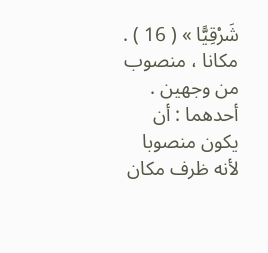شَرْقِيًّا » ( 16 ) . مكانا ، منصوب من وجهين . أحدهما : أن يكون منصوبا لأنه ظرف مكان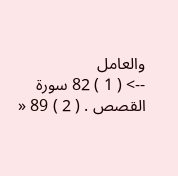والعامل
--> ( 1 ) 82 سورة القصص . ( 2 ) 89 «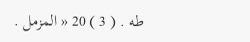طه . ( 3 ) 20 « المزمل .